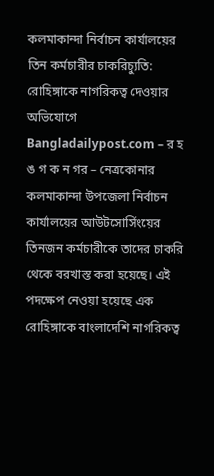কলমাকান্দা নির্বাচন কার্যালয়ের তিন কর্মচারীর চাকরিচ্যুতি: রোহিঙ্গাকে নাগরিকত্ব দেওয়ার অভিযোগে
Bangladailypost.com – র হ ঙ গ ক ন গর – নেত্রকোনার কলমাকান্দা উপজেলা নির্বাচন কার্যালয়ের আউটসোর্সিংয়ের তিনজন কর্মচারীকে তাদের চাকরি থেকে বরখাস্ত করা হয়েছে। এই পদক্ষেপ নেওয়া হয়েছে এক রোহিঙ্গাকে বাংলাদেশি নাগরিকত্ব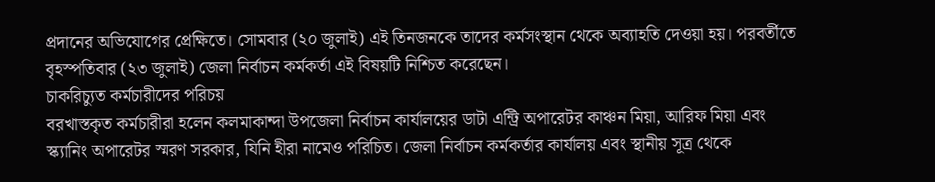প্রদানের অভিযোগের প্রেক্ষিতে। সোমবার (২০ জুলাই) এই তিনজনকে তাদের কর্মসংস্থান থেকে অব্যাহতি দেওয়া হয়। পরবর্তীতে বৃহস্পতিবার (২৩ জুলাই) জেলা নির্বাচন কর্মকর্তা এই বিষয়টি নিশ্চিত করেছেন।
চাকরিচ্যুত কর্মচারীদের পরিচয়
বরখাস্তকৃত কর্মচারীরা হলেন কলমাকান্দা উপজেলা নির্বাচন কার্যালয়ের ডাটা এন্ট্রি অপারেটর কাঞ্চন মিয়া, আরিফ মিয়া এবং স্ক্যানিং অপারেটর স্মরণ সরকার, যিনি হীরা নামেও পরিচিত। জেলা নির্বাচন কর্মকর্তার কার্যালয় এবং স্থানীয় সূত্র থেকে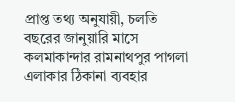প্রাপ্ত তথ্য অনুযায়ী, চলতি বছরের জানুয়ারি মাসে কলমাকান্দার রামনাথপুর পাগলা এলাকার ঠিকানা ব্যবহার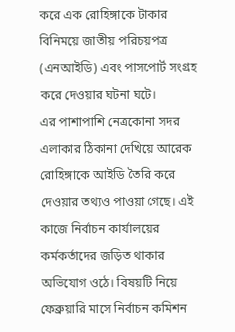করে এক রোহিঙ্গাকে টাকার বিনিময়ে জাতীয় পরিচয়পত্র (এনআইডি) এবং পাসপোর্ট সংগ্রহ করে দেওয়ার ঘটনা ঘটে।
এর পাশাপাশি নেত্রকোনা সদর এলাকার ঠিকানা দেখিয়ে আরেক রোহিঙ্গাকে আইডি তৈরি করে দেওয়ার তথ্যও পাওয়া গেছে। এই কাজে নির্বাচন কার্যালয়ের কর্মকর্তাদের জড়িত থাকার অভিযোগ ওঠে। বিষয়টি নিয়ে ফেব্রুয়ারি মাসে নির্বাচন কমিশন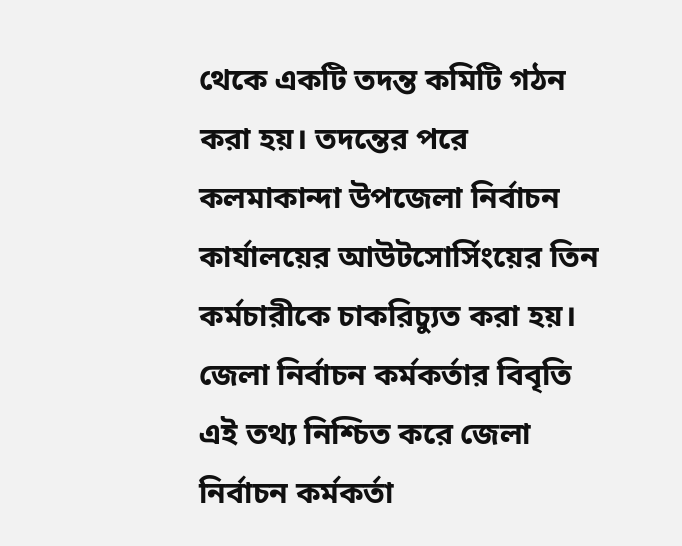থেকে একটি তদন্ত কমিটি গঠন করা হয়। তদন্তের পরে কলমাকান্দা উপজেলা নির্বাচন কার্যালয়ের আউটসোর্সিংয়ের তিন কর্মচারীকে চাকরিচ্যুত করা হয়।
জেলা নির্বাচন কর্মকর্তার বিবৃতি
এই তথ্য নিশ্চিত করে জেলা নির্বাচন কর্মকর্তা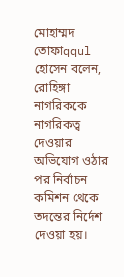মোহাম্মদ তোফাqqul হোসেন বলেন,
রোহিঙ্গা নাগরিককে নাগরিকত্ব দেওয়ার অভিযোগ ওঠার পর নির্বাচন কমিশন থেকে তদন্তের নির্দেশ দেওয়া হয়।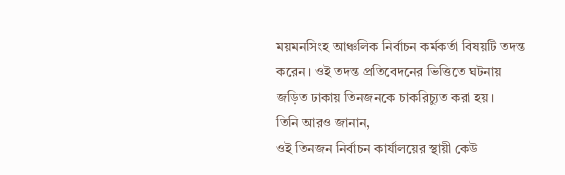ময়মনসিংহ আঞ্চলিক নির্বাচন কর্মকর্তা বিষয়টি তদন্ত করেন। ওই তদন্ত প্রতিবেদনের ভিত্তিতে ঘটনায় জড়িত ঢাকায় তিনজনকে চাকরিচ্যুত করা হয়।
তিনি আরও জানান,
ওই তিনজন নির্বাচন কার্যালয়ের স্থায়ী কেউ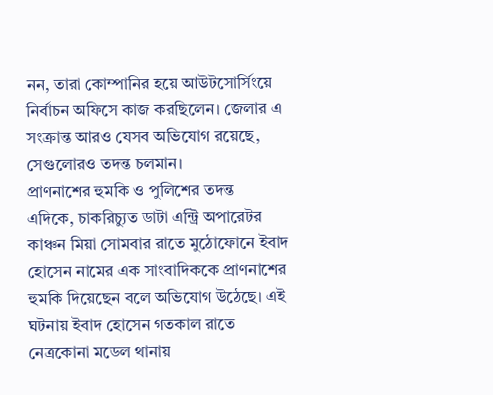নন, তারা কোম্পানির হয়ে আউটসোর্সিংয়ে নির্বাচন অফিসে কাজ করছিলেন। জেলার এ সংক্রান্ত আরও যেসব অভিযোগ রয়েছে, সেগুলোরও তদন্ত চলমান।
প্রাণনাশের হুমকি ও পুলিশের তদন্ত
এদিকে, চাকরিচ্যুত ডাটা এন্ট্রি অপারেটর কাঞ্চন মিয়া সোমবার রাতে মুঠোফোনে ইবাদ হোসেন নামের এক সাংবাদিককে প্রাণনাশের হুমকি দিয়েছেন বলে অভিযোগ উঠেছে। এই ঘটনায় ইবাদ হোসেন গতকাল রাতে নেত্রকোনা মডেল থানায়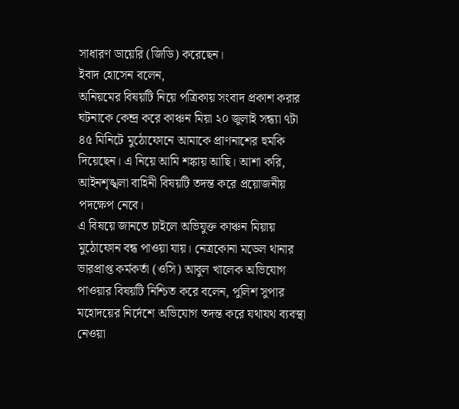সাধারণ ডায়েরি (জিডি) করেছেন।
ইবাদ হোসেন বলেন,
অনিয়মের বিষয়টি নিয়ে পত্রিকায় সংবাদ প্রকাশ করার ঘটনাকে কেন্দ্র করে কাঞ্চন মিয়া ২০ জুলাই সন্ধ্যা ৭টা ৪৫ মিনিটে মুঠোফোনে আমাকে প্রাণনাশের হুমকি দিয়েছেন। এ নিয়ে আমি শঙ্কায় আছি। আশা করি, আইনশৃঙ্খলা বাহিনী বিষয়টি তদন্ত করে প্রয়োজনীয় পদক্ষেপ নেবে।
এ বিষয়ে জানতে চাইলে অভিযুক্ত কাঞ্চন মিয়ায় মুঠোফোন বন্ধ পাওয়া যায়। নেত্রকোনা মডেল থানার ভারপ্রাপ্ত কর্মকর্তা (ওসি) আবুল খালেক অভিযোগ পাওয়ার বিষয়টি নিশ্চিত করে বলেন, পুলিশ সুপার মহোদয়ের নির্দেশে অভিযোগ তদন্ত করে যথাযথ ব্যবস্থা নেওয়া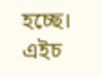হচ্ছে।
এইচ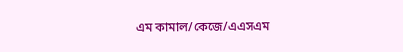এম কামাল/কেজে/এএসএম